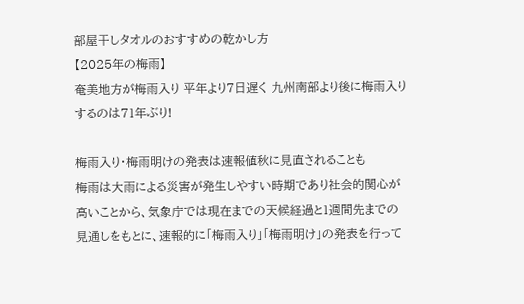部屋干しタオルのおすすめの乾かし方
【2025年の梅雨】
奄美地方が梅雨入り 平年より7日遅く 九州南部より後に梅雨入りするのは71年ぶり!

梅雨入り・梅雨明けの発表は速報値秋に見直されることも
梅雨は大雨による災害が発生しやすい時期であり社会的関心が高いことから、気象庁では現在までの天候経過と1週間先までの見通しをもとに、速報的に「梅雨入り」「梅雨明け」の発表を行って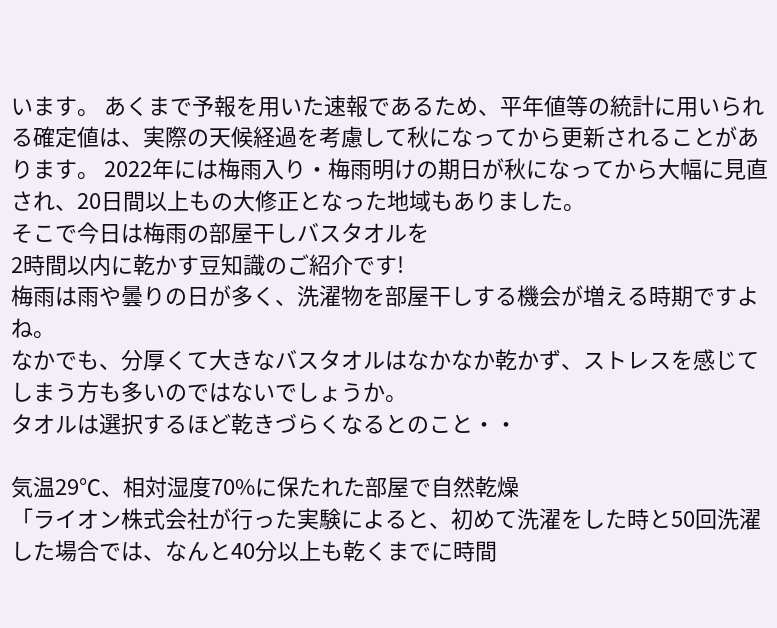います。 あくまで予報を用いた速報であるため、平年値等の統計に用いられる確定値は、実際の天候経過を考慮して秋になってから更新されることがあります。 2022年には梅雨入り・梅雨明けの期日が秋になってから大幅に見直され、20日間以上もの大修正となった地域もありました。
そこで今日は梅雨の部屋干しバスタオルを
2時間以内に乾かす豆知識のご紹介です!
梅雨は雨や曇りの日が多く、洗濯物を部屋干しする機会が増える時期ですよね。
なかでも、分厚くて大きなバスタオルはなかなか乾かず、ストレスを感じてしまう方も多いのではないでしょうか。
タオルは選択するほど乾きづらくなるとのこと・・

気温29℃、相対湿度70%に保たれた部屋で自然乾燥
「ライオン株式会社が行った実験によると、初めて洗濯をした時と50回洗濯した場合では、なんと40分以上も乾くまでに時間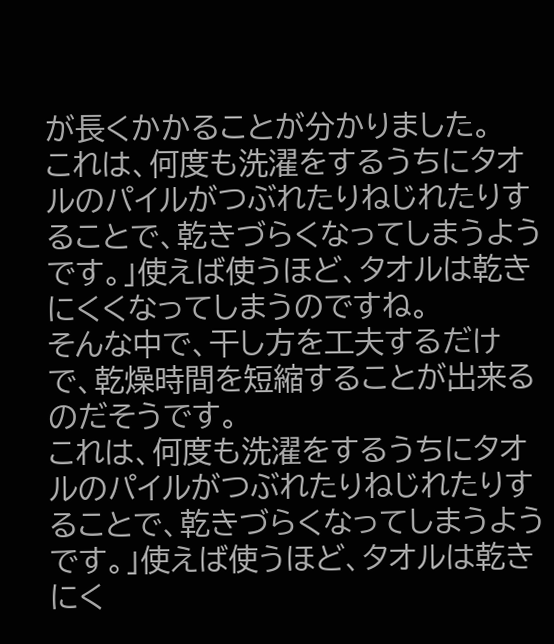が長くかかることが分かりました。
これは、何度も洗濯をするうちにタオルのパイルがつぶれたりねじれたりすることで、乾きづらくなってしまうようです。」使えば使うほど、タオルは乾きにくくなってしまうのですね。
そんな中で、干し方を工夫するだけで、乾燥時間を短縮することが出来るのだそうです。
これは、何度も洗濯をするうちにタオルのパイルがつぶれたりねじれたりすることで、乾きづらくなってしまうようです。」使えば使うほど、タオルは乾きにく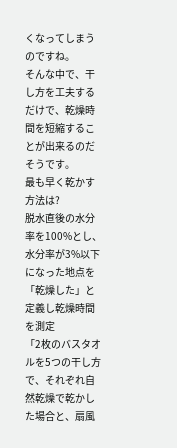くなってしまうのですね。
そんな中で、干し方を工夫するだけで、乾燥時間を短縮することが出来るのだそうです。
最も早く乾かす方法は?
脱水直後の水分率を100%とし、水分率が3%以下になった地点を「乾燥した」と定義し乾燥時間を測定
「2枚のバスタオルを5つの干し方で、それぞれ自然乾燥で乾かした場合と、扇風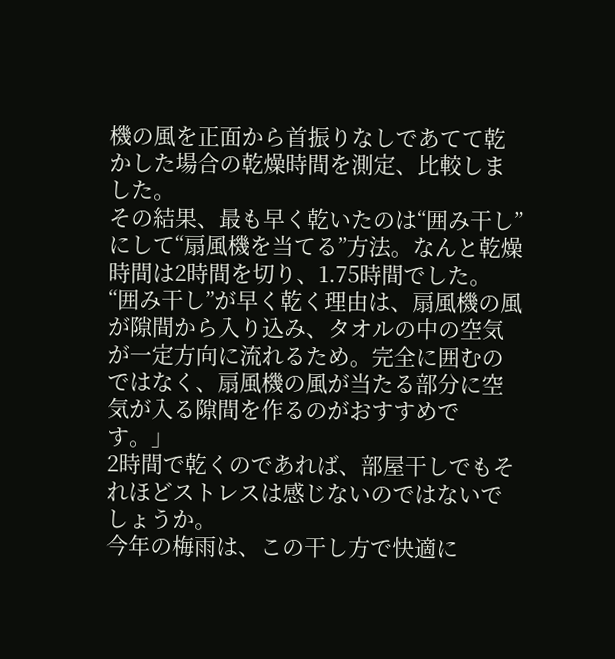機の風を正面から首振りなしであてて乾かした場合の乾燥時間を測定、比較しました。
その結果、最も早く乾いたのは“囲み干し”にして“扇風機を当てる”方法。なんと乾燥時間は2時間を切り、1.75時間でした。
“囲み干し”が早く乾く理由は、扇風機の風が隙間から入り込み、タオルの中の空気が一定方向に流れるため。完全に囲むのではなく、扇風機の風が当たる部分に空気が入る隙間を作るのがおすすめです。」
2時間で乾くのであれば、部屋干しでもそれほどストレスは感じないのではないでしょうか。
今年の梅雨は、この干し方で快適に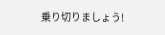乗り切りましょう!